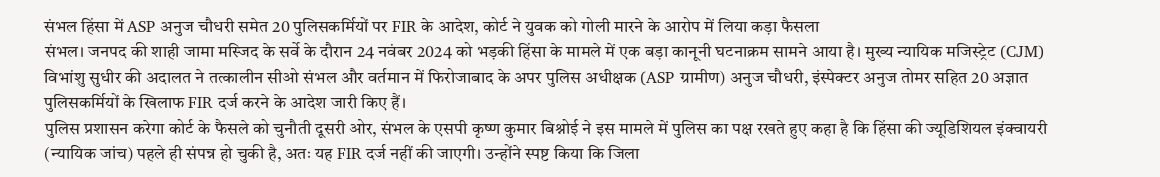संभल हिंसा में ASP अनुज चौधरी समेत 20 पुलिसकर्मियों पर FIR के आदेश, कोर्ट ने युवक को गोली मारने के आरोप में लिया कड़ा फैसला
संभल। जनपद की शाही जामा मस्जिद के सर्वे के दौरान 24 नवंबर 2024 को भड़की हिंसा के मामले में एक बड़ा कानूनी घटनाक्रम सामने आया है। मुख्य न्यायिक मजिस्ट्रेट (CJM) विभांशु सुधीर की अदालत ने तत्कालीन सीओ संभल और वर्तमान में फिरोजाबाद के अपर पुलिस अधीक्षक (ASP ग्रामीण) अनुज चौधरी, इंस्पेक्टर अनुज तोमर सहित 20 अज्ञात पुलिसकर्मियों के खिलाफ FIR दर्ज करने के आदेश जारी किए हैं।
पुलिस प्रशासन करेगा कोर्ट के फैसले को चुनौती दूसरी ओर, संभल के एसपी कृष्ण कुमार बिश्नोई ने इस मामले में पुलिस का पक्ष रखते हुए कहा है कि हिंसा की ज्यूडिशियल इंक्वायरी (न्यायिक जांच) पहले ही संपन्न हो चुकी है, अतः यह FIR दर्ज नहीं की जाएगी। उन्होंने स्पष्ट किया कि जिला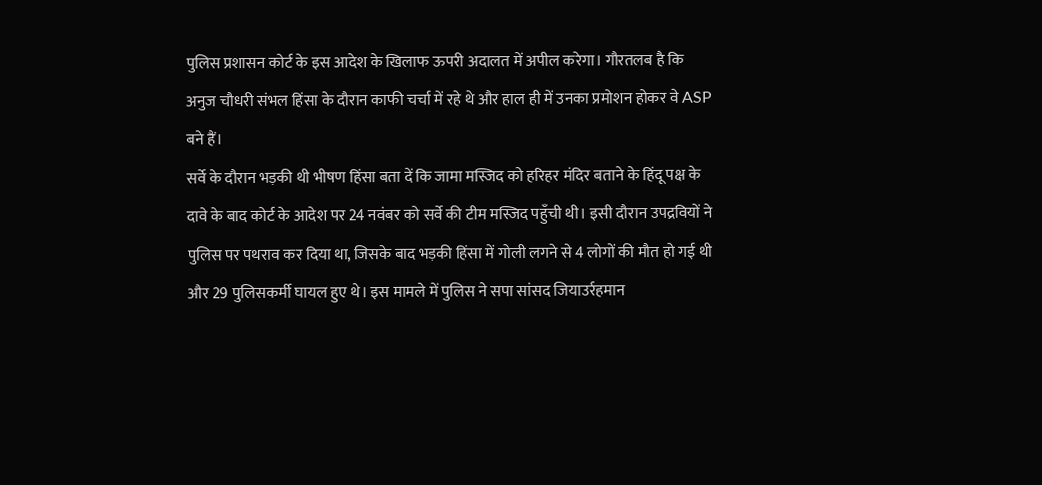पुलिस प्रशासन कोर्ट के इस आदेश के खिलाफ ऊपरी अदालत में अपील करेगा। गौरतलब है कि अनुज चौधरी संभल हिंसा के दौरान काफी चर्चा में रहे थे और हाल ही में उनका प्रमोशन होकर वे ASP बने हैं।
सर्वे के दौरान भड़की थी भीषण हिंसा बता दें कि जामा मस्जिद को हरिहर मंदिर बताने के हिंदू पक्ष के दावे के बाद कोर्ट के आदेश पर 24 नवंबर को सर्वे की टीम मस्जिद पहुँची थी। इसी दौरान उपद्रवियों ने पुलिस पर पथराव कर दिया था, जिसके बाद भड़की हिंसा में गोली लगने से 4 लोगों की मौत हो गई थी और 29 पुलिसकर्मी घायल हुए थे। इस मामले में पुलिस ने सपा सांसद जियाउर्रहमान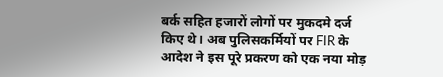बर्क सहित हजारों लोगों पर मुकदमे दर्ज किए थे। अब पुलिसकर्मियों पर FIR के आदेश ने इस पूरे प्रकरण को एक नया मोड़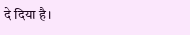दे दिया है।